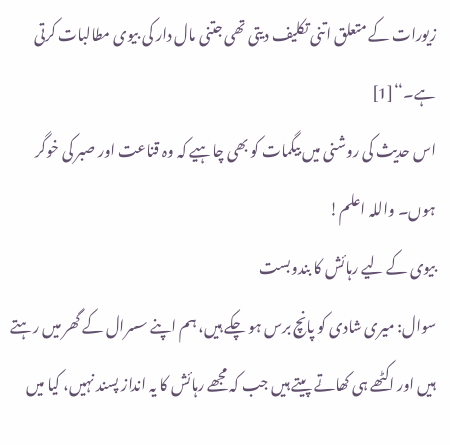زیورات کے متعلق اتنی تکلیف دیتی تھی جتنی مال دار کی بیوی مطالبات کرتی ہے۔‘‘[1]
اس حدیث کی روشنی میں بیگمات کو بھی چاہیے کہ وہ قناعت اور صبر کی خوگر ہوں۔ واللہ اعلم!
بیوی کے لیے رہائش کا بندوبست
سوال: میری شادی کو پانچ برس ہو چکے ہیں، ہم اپنے سسرال کے گھر میں رہتے ہیں اور اکٹھے ہی کھاتے پیتے ہیں جب کہ مجھے رہائش کا یہ انداز پسند نہیں، کیا میں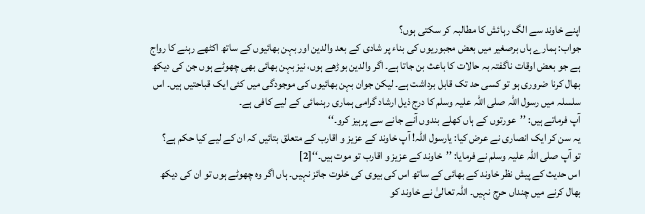اپنے خاوند سے الگ رہائش کا مطالبہ کر سکتی ہوں؟
جواب: ہمارے ہاں برصغیر میں بعض مجبوریوں کی بناء پر شادی کے بعد والدین اور بہن بھائیوں کے ساتھ اکٹھے رہنے کا رواج ہے جو بعض اوقات ناگفتہ بہ حالات کا باعث بن جاتا ہے۔ اگر والدین بوڑھے ہوں، نیز بہن بھائی بھی چھوٹے ہوں جن کی دیکھ بھال کرنا ضروری ہو تو کسی حد تک قابل برداشت ہے۔ لیکن جوان بہن بھائیوں کی موجودگی میں کئی ایک قباحتیں ہیں۔ اس سلسلہ میں رسول اللہ صلی اللہ علیہ وسلم کا درج ذیل ارشاد گرامی ہماری رہنمائی کے لیے کافی ہے۔
آپ فرماتے ہیں: ’’عورتوں کے ہاں کھلے بندوں آنے جانے سے پرہیز کرو۔‘‘
یہ سن کر ایک انصاری نے عرض کیا: یارسول اللہ! آپ خاوند کے عزیز و اقارب کے متعلق بتائیں کہ ان کے لیے کیا حکم ہے؟
تو آپ صلی اللہ علیہ وسلم نے فرمایا: ’’خاوند کے عزیز و اقارب تو موت ہیں۔‘‘[2]
اس حدیث کے پیش نظر خاوند کے بھائی کے ساتھ اس کی بیوی کی خلوت جائز نہیں۔ ہاں اگر وہ چھوٹے ہوں تو ان کی دیکھ بھال کرنے میں چنداں حرج نہیں۔ اللہ تعالیٰ نے خاوند کو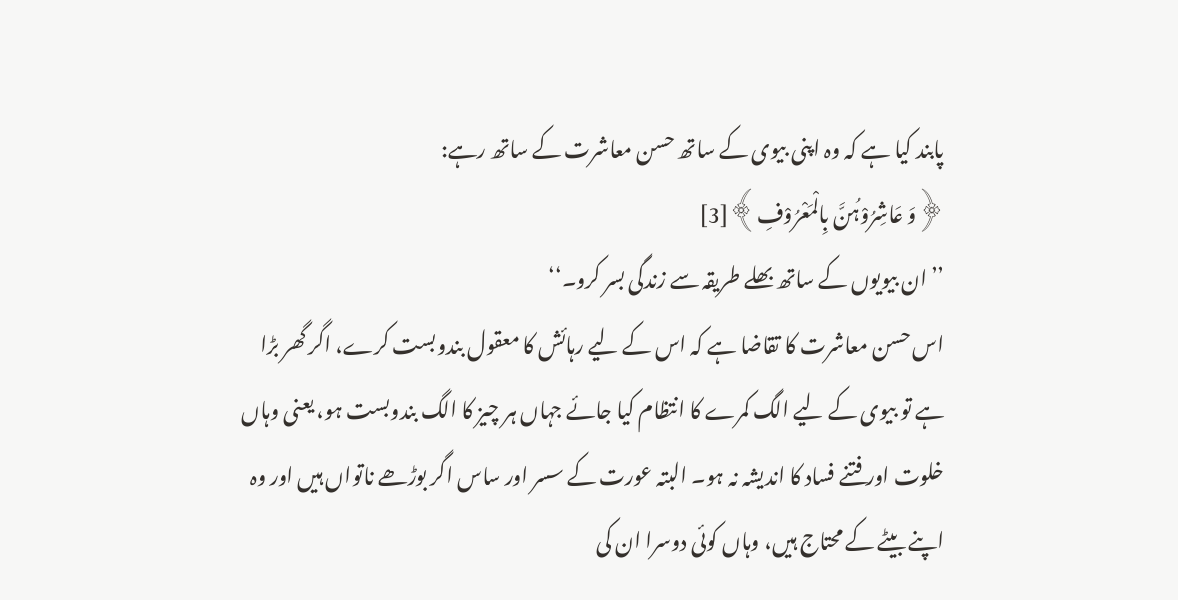پابند کیا ہے کہ وہ اپنی بیوی کے ساتھ حسن معاشرت کے ساتھ رہے:
﴿وَ عَاشِرُوْہُنَّ بِالْمَعْرُوْفِ﴾[3]
’’ان بیویوں کے ساتھ بھلے طریقہ سے زندگی بسر کرو۔‘‘
اس حسن معاشرت کا تقاضا ہے کہ اس کے لیے رہائش کا معقول بندوبست کرے، اگر گھر بڑا ہے تو بیوی کے لیے الگ کمرے کا انتظام کیا جائے جہاں ہر چیز کا الگ بندوبست ہو، یعنی وہاں خلوت اور فتنے فساد کا اندیشہ نہ ہو۔ البتہ عورت کے سسر اور ساس اگر بوڑھے ناتواں ہیں اور وہ اپنے بیٹے کے محتاج ہیں، وہاں کوئی دوسرا ان کی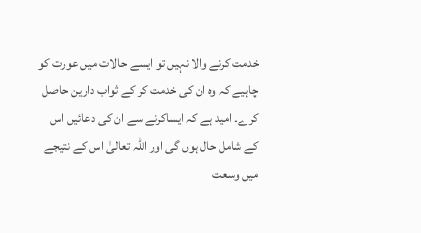خدمت کرنے والا نہیں تو ایسے حالات میں عورت کو چاہیے کہ وہ ان کی خدمت کر کے ثواب دارین حاصل کرے۔ امید ہے کہ ایساکرنے سے ان کی دعائیں اس کے شامل حال ہوں گی اور اللہ تعالیٰ اس کے نتیجے میں وسعت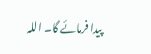پیدا فرمائے گا۔ اللہ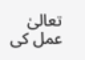تعالیٰ عمل کی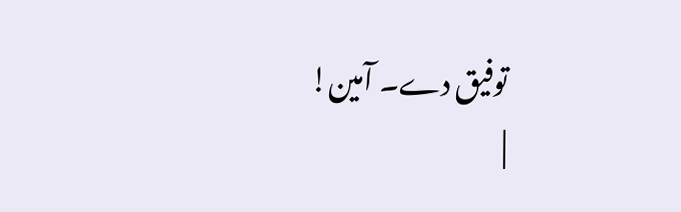توفیق دے۔ آمین!
|